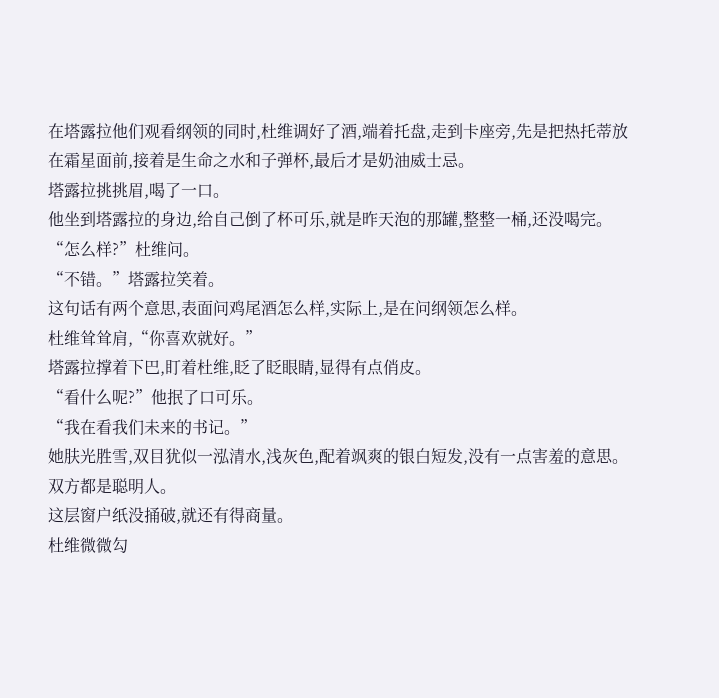在塔露拉他们观看纲领的同时,杜维调好了酒,端着托盘,走到卡座旁,先是把热托蒂放在霜星面前,接着是生命之水和子弹杯,最后才是奶油威士忌。
塔露拉挑挑眉,喝了一口。
他坐到塔露拉的身边,给自己倒了杯可乐,就是昨天泡的那罐,整整一桶,还没喝完。
“怎么样?”杜维问。
“不错。”塔露拉笑着。
这句话有两个意思,表面问鸡尾酒怎么样,实际上,是在问纲领怎么样。
杜维耸耸肩,“你喜欢就好。”
塔露拉撑着下巴,盯着杜维,眨了眨眼睛,显得有点俏皮。
“看什么呢?”他抿了口可乐。
“我在看我们未来的书记。”
她肤光胜雪,双目犹似一泓清水,浅灰色,配着飒爽的银白短发,没有一点害羞的意思。
双方都是聪明人。
这层窗户纸没捅破,就还有得商量。
杜维微微勾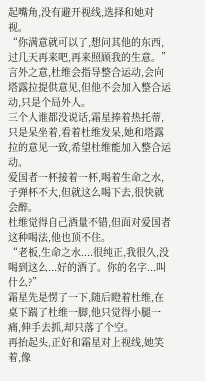起嘴角,没有避开视线,选择和她对视。
“你满意就可以了,想问其他的东西,过几天再来吧,再来照顾我的生意。”
言外之意,杜维会指导整合运动,会向塔露拉提供意见,但他不会加入整合运动,只是个局外人。
三个人谁都没说话,霜星捧着热托蒂,只是呆坐着,看着杜维发呆,她和塔露拉的意见一致,希望杜维能加入整合运动。
爱国者一杯接着一杯,喝着生命之水,子弹杯不大,但就这么喝下去,很快就会醉。
杜维觉得自己酒量不错,但面对爱国者这种喝法,他也顶不住。
“老板,生命之水....很纯正,我很久,没喝到这么...好的酒了。你的名字...叫什么?”
霜星先是愣了一下,随后瞪着杜维,在桌下踹了杜维一脚,他只觉得小腿一痛,伸手去抓,却只落了个空。
再抬起头,正好和霜星对上视线,她笑着,像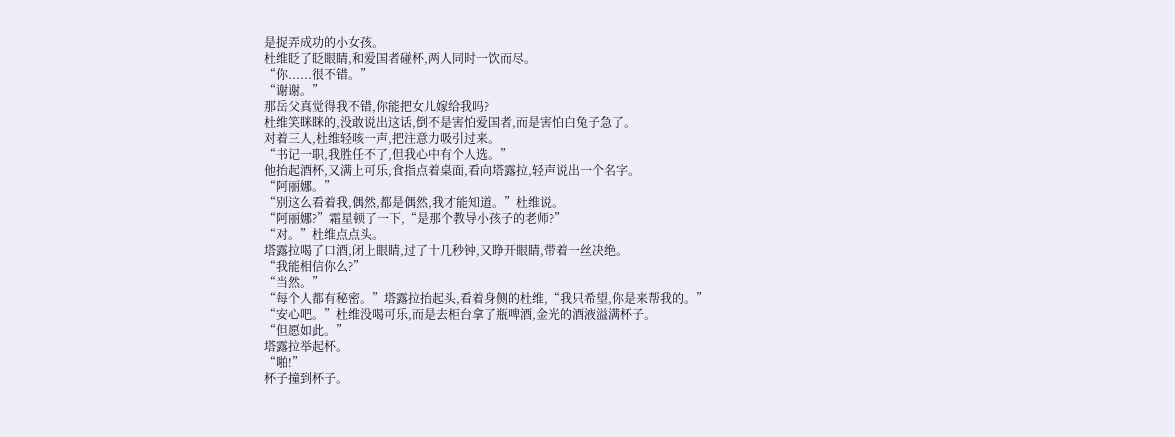是捉弄成功的小女孩。
杜维眨了眨眼睛,和爱国者碰杯,两人同时一饮而尽。
“你......很不错。”
“谢谢。”
那岳父真觉得我不错,你能把女儿嫁给我吗?
杜维笑眯眯的,没敢说出这话,倒不是害怕爱国者,而是害怕白兔子急了。
对着三人,杜维轻咳一声,把注意力吸引过来。
“书记一职,我胜任不了,但我心中有个人选。”
他抬起酒杯,又满上可乐,食指点着桌面,看向塔露拉,轻声说出一个名字。
“阿丽娜。”
“别这么看着我,偶然,都是偶然,我才能知道。”杜维说。
“阿丽娜?”霜星顿了一下,“是那个教导小孩子的老师?”
“对。”杜维点点头。
塔露拉喝了口酒,闭上眼睛,过了十几秒钟,又睁开眼睛,带着一丝决绝。
“我能相信你么?”
“当然。”
“每个人都有秘密。”塔露拉抬起头,看着身侧的杜维,“我只希望,你是来帮我的。”
“安心吧。”杜维没喝可乐,而是去柜台拿了瓶啤酒,金光的酒液溢满杯子。
“但愿如此。”
塔露拉举起杯。
“啪!”
杯子撞到杯子。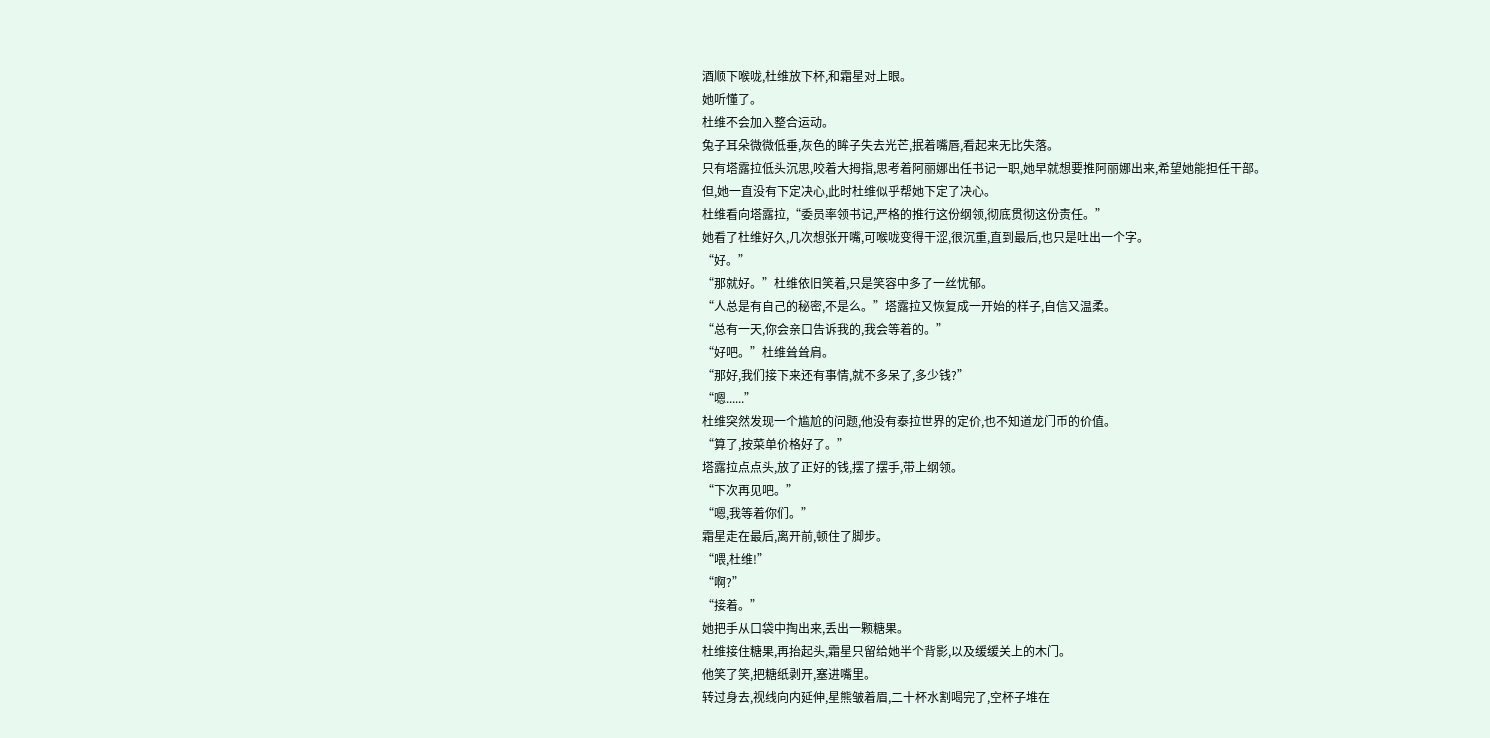酒顺下喉咙,杜维放下杯,和霜星对上眼。
她听懂了。
杜维不会加入整合运动。
兔子耳朵微微低垂,灰色的眸子失去光芒,抿着嘴唇,看起来无比失落。
只有塔露拉低头沉思,咬着大拇指,思考着阿丽娜出任书记一职,她早就想要推阿丽娜出来,希望她能担任干部。
但,她一直没有下定决心,此时杜维似乎帮她下定了决心。
杜维看向塔露拉,“委员率领书记,严格的推行这份纲领,彻底贯彻这份责任。”
她看了杜维好久,几次想张开嘴,可喉咙变得干涩,很沉重,直到最后,也只是吐出一个字。
“好。”
“那就好。”杜维依旧笑着,只是笑容中多了一丝忧郁。
“人总是有自己的秘密,不是么。”塔露拉又恢复成一开始的样子,自信又温柔。
“总有一天,你会亲口告诉我的,我会等着的。”
“好吧。”杜维耸耸肩。
“那好,我们接下来还有事情,就不多呆了,多少钱?”
“嗯......”
杜维突然发现一个尴尬的问题,他没有泰拉世界的定价,也不知道龙门币的价值。
“算了,按菜单价格好了。”
塔露拉点点头,放了正好的钱,摆了摆手,带上纲领。
“下次再见吧。”
“嗯,我等着你们。”
霜星走在最后,离开前,顿住了脚步。
“喂,杜维!”
“啊?”
“接着。”
她把手从口袋中掏出来,丢出一颗糖果。
杜维接住糖果,再抬起头,霜星只留给她半个背影,以及缓缓关上的木门。
他笑了笑,把糖纸剥开,塞进嘴里。
转过身去,视线向内延伸,星熊皱着眉,二十杯水割喝完了,空杯子堆在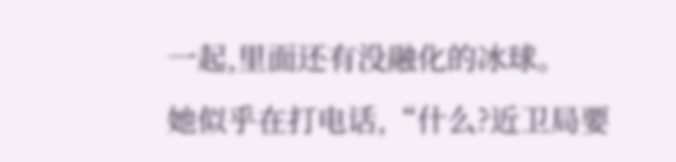一起,里面还有没融化的冰球。
她似乎在打电话,“什么?近卫局要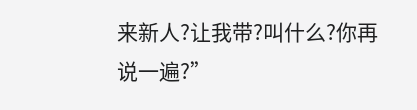来新人?让我带?叫什么?你再说一遍?”